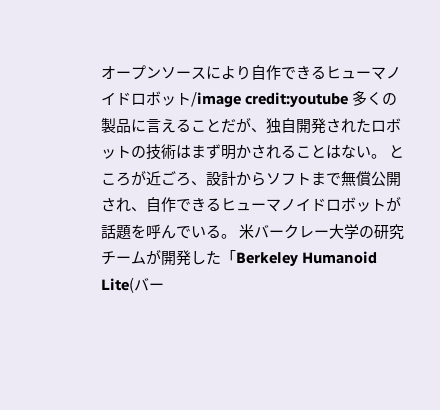オープンソースにより自作できるヒューマノイドロボット/image credit:youtube 多くの製品に言えることだが、独自開発されたロボットの技術はまず明かされることはない。 ところが近ごろ、設計からソフトまで無償公開され、自作できるヒューマノイドロボットが話題を呼んでいる。 米バークレー大学の研究チームが開発した「Berkeley Humanoid Lite(バー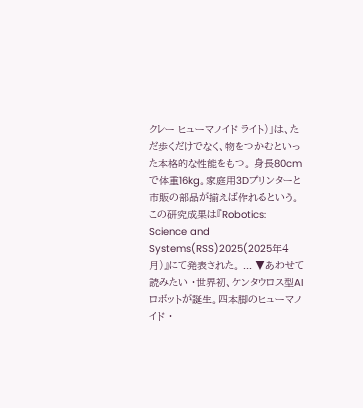クレー ヒューマノイド ライト)」は、ただ歩くだけでなく、物をつかむといった本格的な性能をもつ。 身長80cmで体重16kg。家庭用3Dプリンターと市販の部品が揃えば作れるという。 この研究成果は『Robotics: Science and Systems(RSS)2025(2025年4月)』にて発表された。 ... ▼あわせて読みたい ・世界初、ケンタウロス型AIロボットが誕生。四本脚のヒューマノイド ・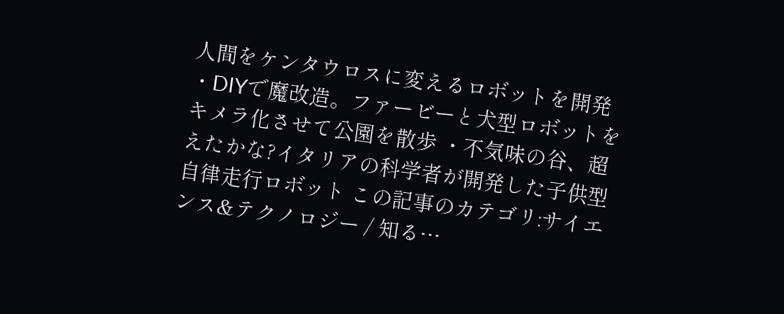人間をケンタウロスに変えるロボットを開発 ・DIYで魔改造。ファービーと犬型ロボットをキメラ化させて公園を散歩 ・不気味の谷、超えたかな?イタリアの科学者が開発した子供型自律走行ロボット この記事のカテゴリ:サイエンス&テクノロジー / 知る…